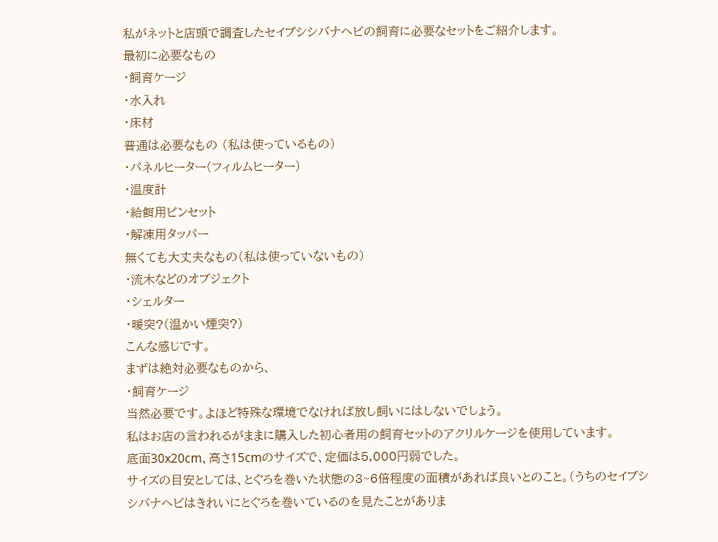私がネットと店頭で調査したセイブシシバナヘビの飼育に必要なセットをご紹介します。
最初に必要なもの
・飼育ケージ
・水入れ
・床材
普通は必要なもの (私は使っているもの)
・パネルヒーター(フィルムヒーター)
・温度計
・給餌用ピンセット
・解凍用タッパー
無くても大丈夫なもの(私は使っていないもの)
・流木などのオブジェクト
・シェルター
・暖突?(温かい煙突?)
こんな感じです。
まずは絶対必要なものから、
・飼育ケージ
当然必要です。よほど特殊な環境でなければ放し飼いにはしないでしょう。
私はお店の言われるがままに購入した初心者用の飼育セットのアクリルケージを使用しています。
底面30x20cm、高さ15cmのサイズで、定価は5,000円弱でした。
サイズの目安としては、とぐろを巻いた状態の3~6倍程度の面積があれば良いとのこと。(うちのセイブシシバナヘビはきれいにとぐろを巻いているのを見たことがありま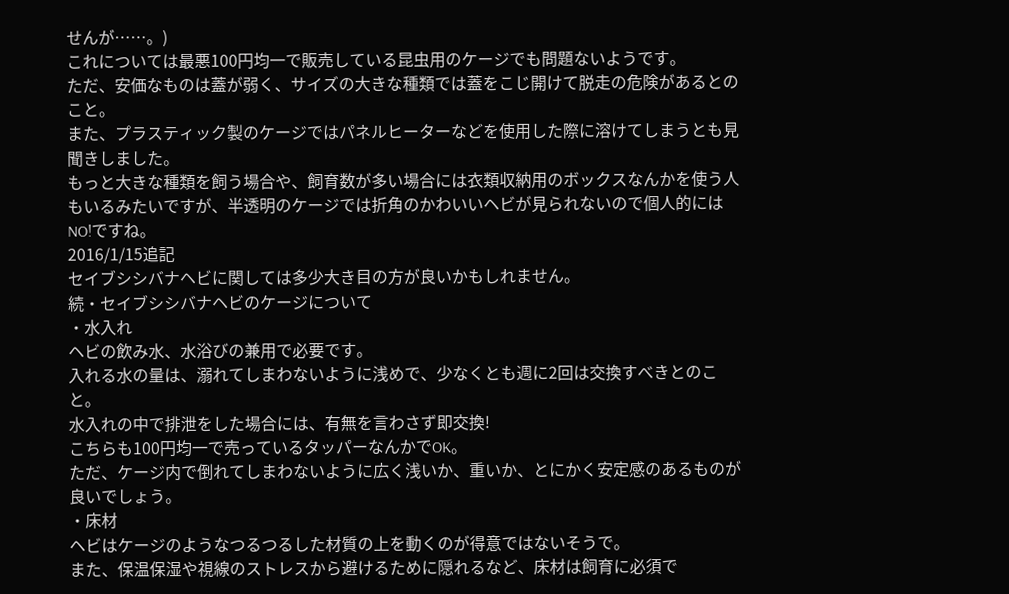せんが……。)
これについては最悪100円均一で販売している昆虫用のケージでも問題ないようです。
ただ、安価なものは蓋が弱く、サイズの大きな種類では蓋をこじ開けて脱走の危険があるとのこと。
また、プラスティック製のケージではパネルヒーターなどを使用した際に溶けてしまうとも見聞きしました。
もっと大きな種類を飼う場合や、飼育数が多い場合には衣類収納用のボックスなんかを使う人もいるみたいですが、半透明のケージでは折角のかわいいヘビが見られないので個人的にはNO!ですね。
2016/1/15追記
セイブシシバナヘビに関しては多少大き目の方が良いかもしれません。
続・セイブシシバナヘビのケージについて
・水入れ
ヘビの飲み水、水浴びの兼用で必要です。
入れる水の量は、溺れてしまわないように浅めで、少なくとも週に2回は交換すべきとのこと。
水入れの中で排泄をした場合には、有無を言わさず即交換!
こちらも100円均一で売っているタッパーなんかでOK。
ただ、ケージ内で倒れてしまわないように広く浅いか、重いか、とにかく安定感のあるものが良いでしょう。
・床材
ヘビはケージのようなつるつるした材質の上を動くのが得意ではないそうで。
また、保温保湿や視線のストレスから避けるために隠れるなど、床材は飼育に必須で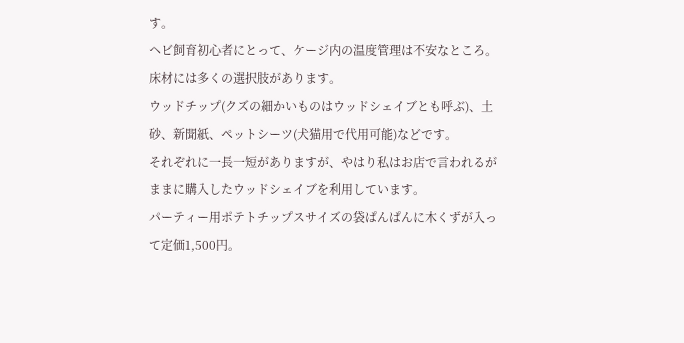す。
ヘビ飼育初心者にとって、ケージ内の温度管理は不安なところ。
床材には多くの選択肢があります。
ウッドチップ(クズの細かいものはウッドシェイブとも呼ぶ)、土砂、新聞紙、ペットシーツ(犬猫用で代用可能)などです。
それぞれに一長一短がありますが、やはり私はお店で言われるがままに購入したウッドシェイブを利用しています。
パーティー用ポテトチップスサイズの袋ぱんぱんに木くずが入って定価1,500円。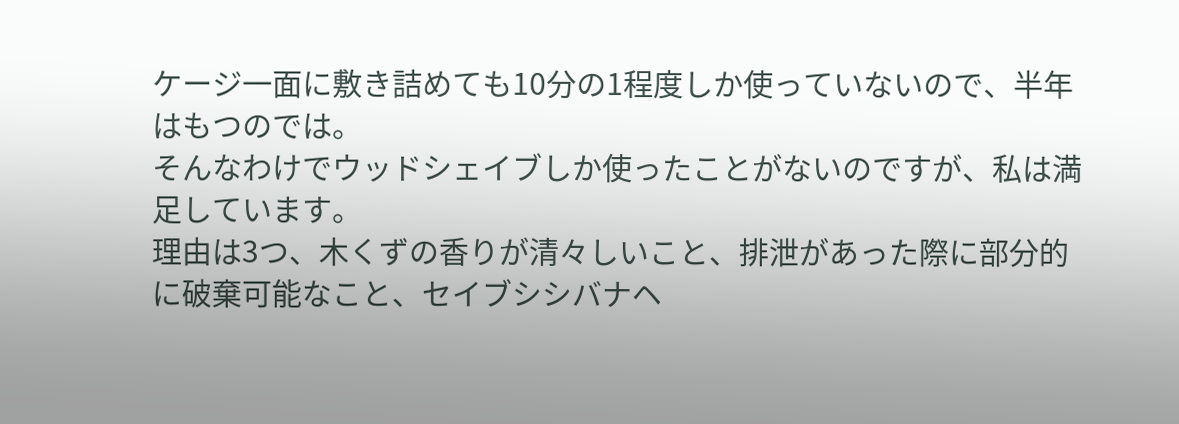ケージ一面に敷き詰めても10分の1程度しか使っていないので、半年はもつのでは。
そんなわけでウッドシェイブしか使ったことがないのですが、私は満足しています。
理由は3つ、木くずの香りが清々しいこと、排泄があった際に部分的に破棄可能なこと、セイブシシバナヘ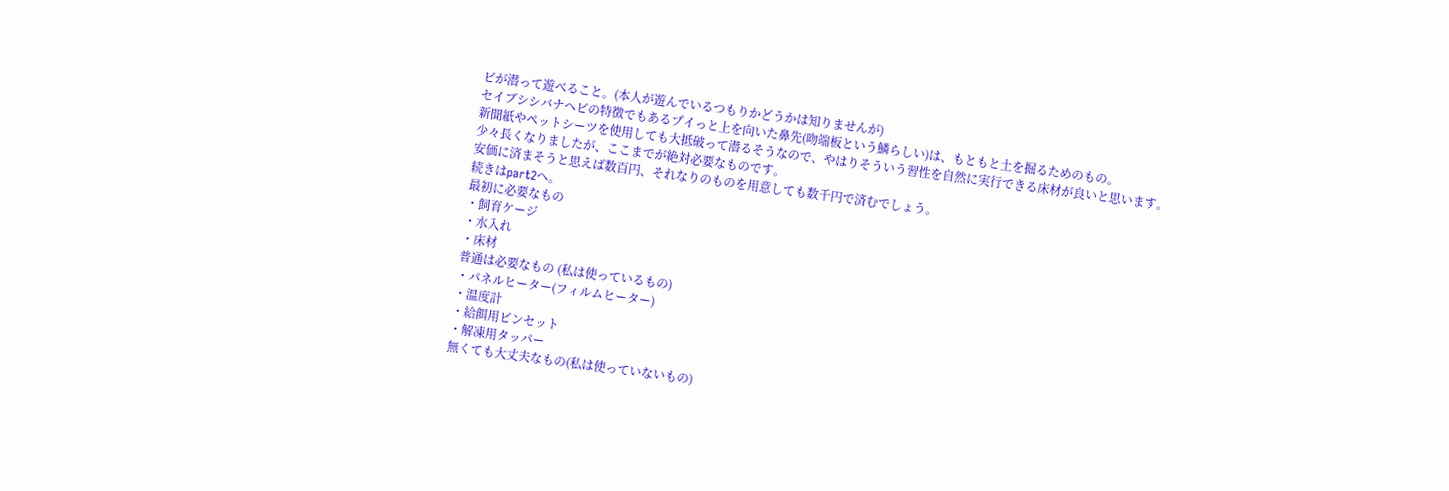ビが潜って遊べること。(本人が遊んでいるつもりかどうかは知りませんが)
セイブシシバナヘビの特徴でもあるプイっと上を向いた鼻先(吻端板という鱗らしい)は、もともと土を掘るためのもの。
新聞紙やペットシーツを使用しても大抵破って潜るそうなので、やはりそういう習性を自然に実行できる床材が良いと思います。
少々長くなりましたが、ここまでが絶対必要なものです。
安価に済まそうと思えば数百円、それなりのものを用意しても数千円で済むでしょう。
続きはpart2へ。
最初に必要なもの
・飼育ケージ
・水入れ
・床材
普通は必要なもの (私は使っているもの)
・パネルヒーター(フィルムヒーター)
・温度計
・給餌用ピンセット
・解凍用タッパー
無くても大丈夫なもの(私は使っていないもの)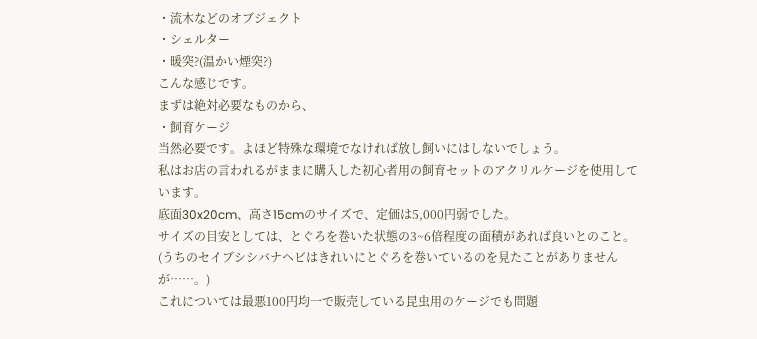・流木などのオブジェクト
・シェルター
・暖突?(温かい煙突?)
こんな感じです。
まずは絶対必要なものから、
・飼育ケージ
当然必要です。よほど特殊な環境でなければ放し飼いにはしないでしょう。
私はお店の言われるがままに購入した初心者用の飼育セットのアクリルケージを使用しています。
底面30x20cm、高さ15cmのサイズで、定価は5,000円弱でした。
サイズの目安としては、とぐろを巻いた状態の3~6倍程度の面積があれば良いとのこと。(うちのセイブシシバナヘビはきれいにとぐろを巻いているのを見たことがありませんが……。)
これについては最悪100円均一で販売している昆虫用のケージでも問題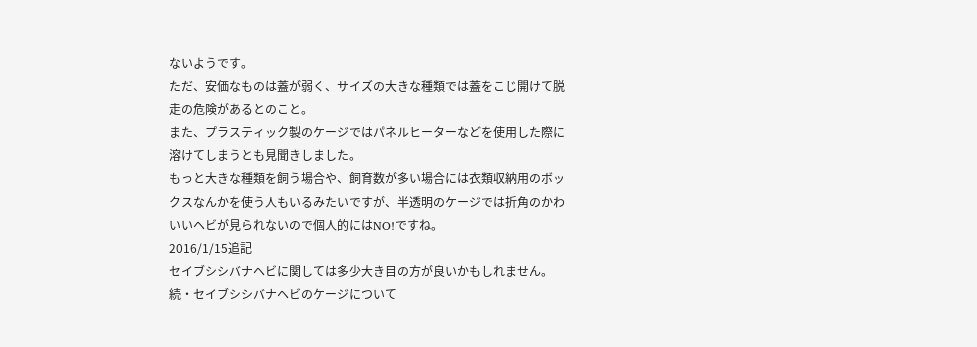ないようです。
ただ、安価なものは蓋が弱く、サイズの大きな種類では蓋をこじ開けて脱走の危険があるとのこと。
また、プラスティック製のケージではパネルヒーターなどを使用した際に溶けてしまうとも見聞きしました。
もっと大きな種類を飼う場合や、飼育数が多い場合には衣類収納用のボックスなんかを使う人もいるみたいですが、半透明のケージでは折角のかわいいヘビが見られないので個人的にはNO!ですね。
2016/1/15追記
セイブシシバナヘビに関しては多少大き目の方が良いかもしれません。
続・セイブシシバナヘビのケージについて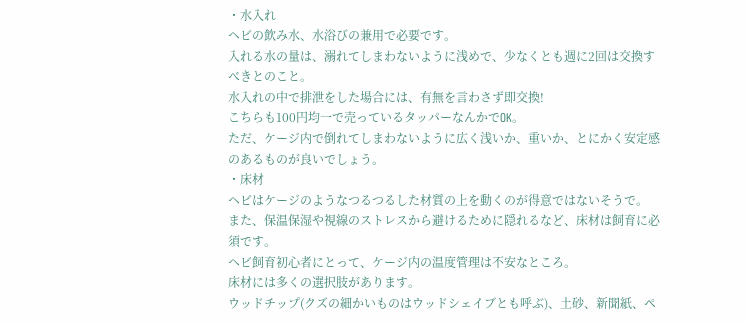・水入れ
ヘビの飲み水、水浴びの兼用で必要です。
入れる水の量は、溺れてしまわないように浅めで、少なくとも週に2回は交換すべきとのこと。
水入れの中で排泄をした場合には、有無を言わさず即交換!
こちらも100円均一で売っているタッパーなんかでOK。
ただ、ケージ内で倒れてしまわないように広く浅いか、重いか、とにかく安定感のあるものが良いでしょう。
・床材
ヘビはケージのようなつるつるした材質の上を動くのが得意ではないそうで。
また、保温保湿や視線のストレスから避けるために隠れるなど、床材は飼育に必須です。
ヘビ飼育初心者にとって、ケージ内の温度管理は不安なところ。
床材には多くの選択肢があります。
ウッドチップ(クズの細かいものはウッドシェイブとも呼ぶ)、土砂、新聞紙、ペ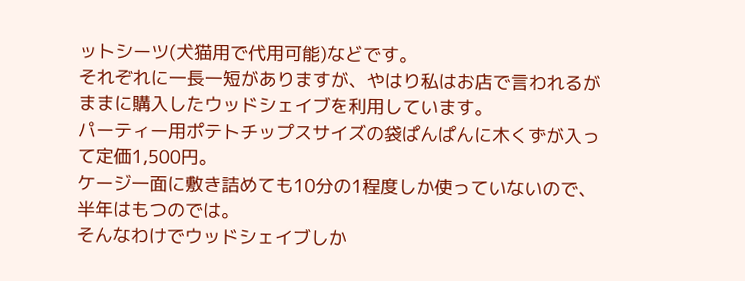ットシーツ(犬猫用で代用可能)などです。
それぞれに一長一短がありますが、やはり私はお店で言われるがままに購入したウッドシェイブを利用しています。
パーティー用ポテトチップスサイズの袋ぱんぱんに木くずが入って定価1,500円。
ケージ一面に敷き詰めても10分の1程度しか使っていないので、半年はもつのでは。
そんなわけでウッドシェイブしか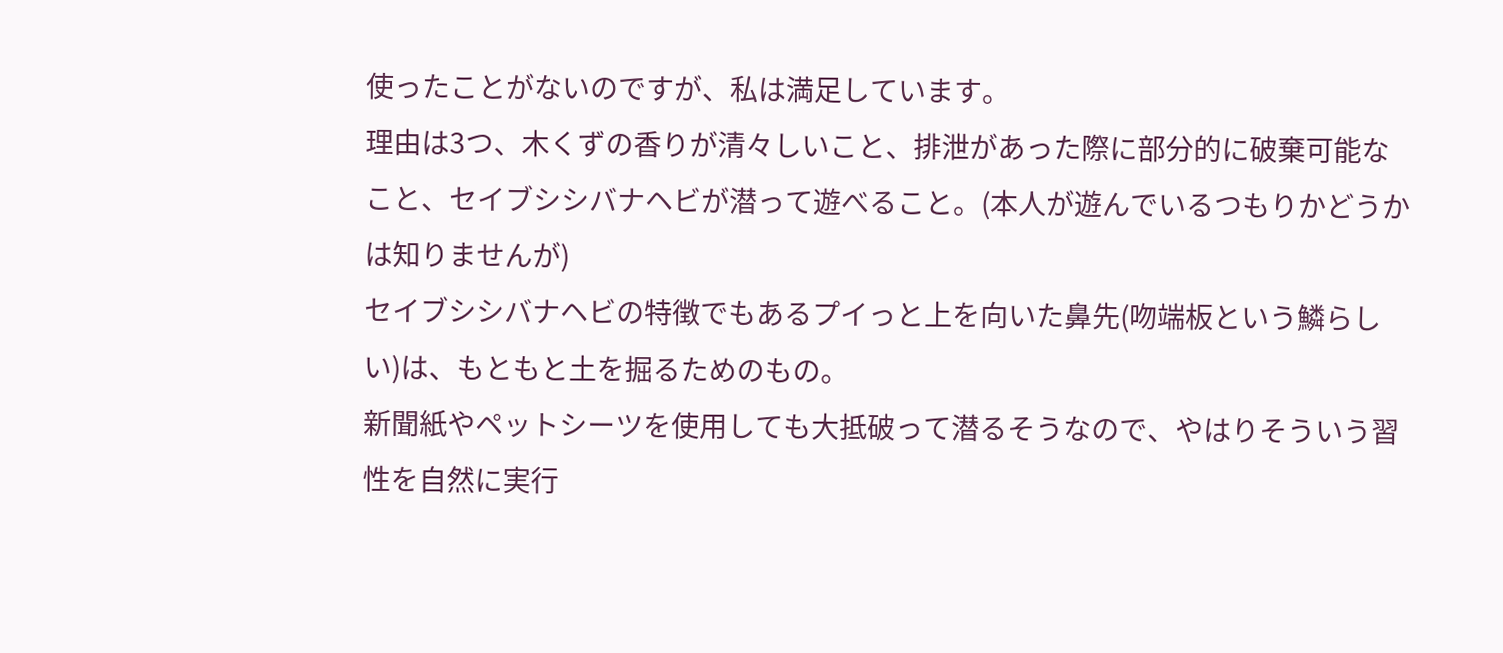使ったことがないのですが、私は満足しています。
理由は3つ、木くずの香りが清々しいこと、排泄があった際に部分的に破棄可能なこと、セイブシシバナヘビが潜って遊べること。(本人が遊んでいるつもりかどうかは知りませんが)
セイブシシバナヘビの特徴でもあるプイっと上を向いた鼻先(吻端板という鱗らしい)は、もともと土を掘るためのもの。
新聞紙やペットシーツを使用しても大抵破って潜るそうなので、やはりそういう習性を自然に実行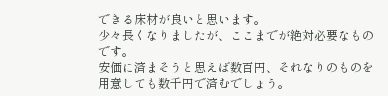できる床材が良いと思います。
少々長くなりましたが、ここまでが絶対必要なものです。
安価に済まそうと思えば数百円、それなりのものを用意しても数千円で済むでしょう。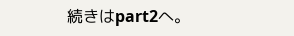続きはpart2へ。